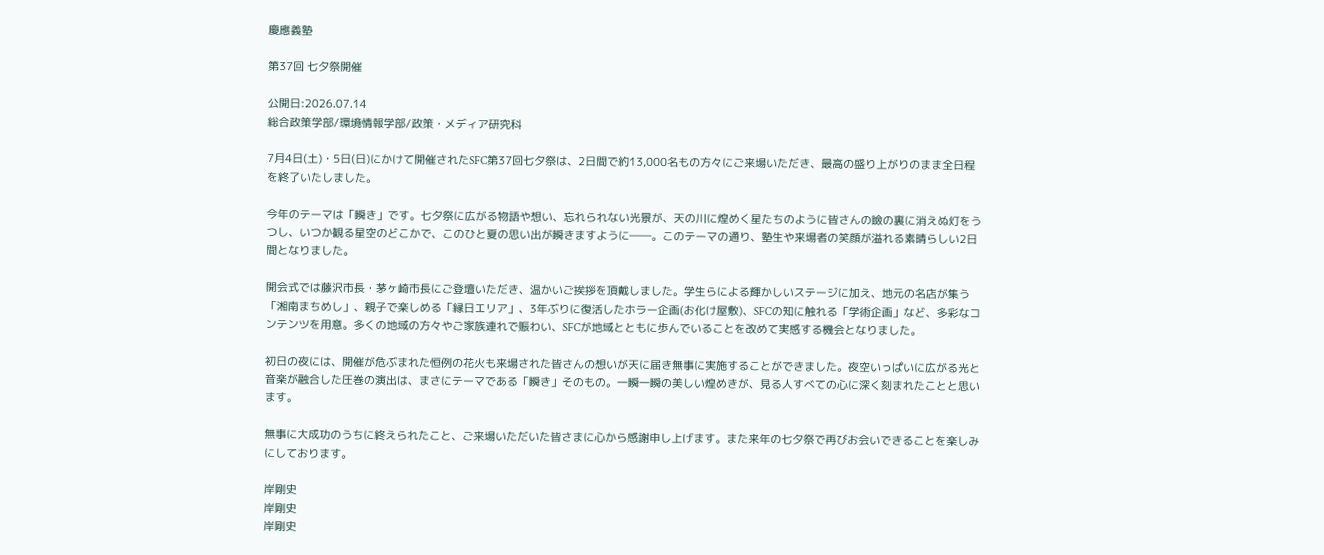慶應義塾

第37回 七夕祭開催

公開日:2026.07.14
総合政策学部/環境情報学部/政策・メディア研究科

7月4日(土)・5日(日)にかけて開催されたSFC第37回七夕祭は、2日間で約13,000名もの方々にご来場いただき、最高の盛り上がりのまま全日程を終了いたしました。

今年のテーマは「瞬き」です。七夕祭に広がる物語や想い、忘れられない光景が、天の川に煌めく星たちのように皆さんの瞼の裏に消えぬ灯をうつし、いつか観る星空のどこかで、このひと夏の思い出が瞬きますように――。このテーマの通り、塾生や来場者の笑顔が溢れる素晴らしい2日間となりました。

開会式では藤沢市長・茅ヶ崎市長にご登壇いただき、温かいご挨拶を頂戴しました。学生らによる輝かしいステージに加え、地元の名店が集う「湘南まちめし」、親子で楽しめる「縁日エリア」、3年ぶりに復活したホラー企画(お化け屋敷)、SFCの知に触れる「学術企画」など、多彩なコンテンツを用意。多くの地域の方々やご家族連れで賑わい、SFCが地域とともに歩んでいることを改めて実感する機会となりました。

初日の夜には、開催が危ぶまれた恒例の花火も来場された皆さんの想いが天に届き無事に実施することができました。夜空いっぱいに広がる光と音楽が融合した圧巻の演出は、まさにテーマである「瞬き」そのもの。一瞬一瞬の美しい煌めきが、見る人すべての心に深く刻まれたことと思います。

無事に大成功のうちに終えられたこと、ご来場いただいた皆さまに心から感謝申し上げます。また来年の七夕祭で再びお会いできることを楽しみにしております。

岸剛史
岸剛史
岸剛史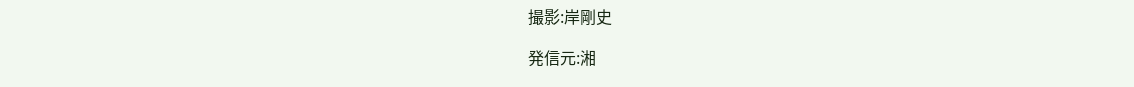撮影:岸剛史

発信元:湘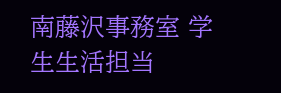南藤沢事務室 学生生活担当